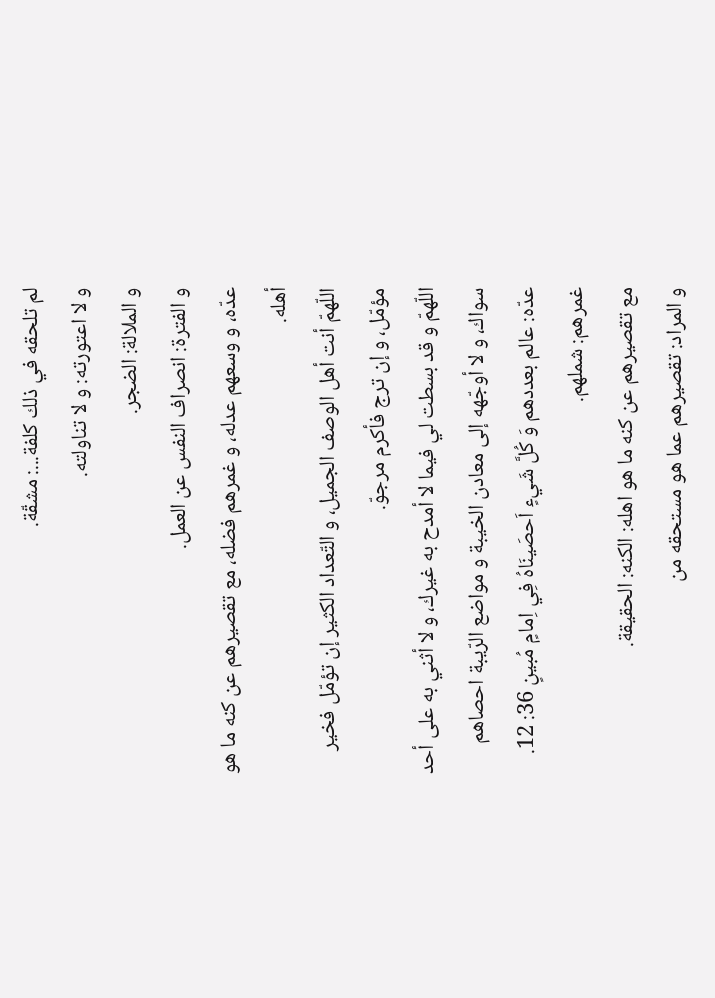لم تلحقه في ذلك كلفة...: مشقّة.
و لا اعتورته: و لا تناولته.
و الملالة: الضجر.
و الفترة: انصراف النفس عن العمل.
عدّه، و وسعهم عدله، و غمرهم فضله، مع تقصيرهم عن كنه ما هو أهله.
اللّهمّ أنت أهل الوصف الجميل، و التّعداد الكثير إن تؤمّل فخير مؤمّل، و إن ترج فأكرم مرجوّ.
اللّهمّ و قد بسطت لي فيما لا أمدح به غيرك، و لا أثني به على أحد سواك، و لا أوجّهه إلى معادن الخيبة و مواضع الرّيبة احصاهم عدّه: عالم بعددهم وَ كُلَّ شَيءٍ اَحصَينَاهُ فِي اِمامٍ مُبينٍ 36: 12.
غمرهم: شملهم.
مع تقصيرهم عن كنه ما هو اهله: الكنه: الحقيقة.
و المراد: تقصيرهم عما هو مستحقه من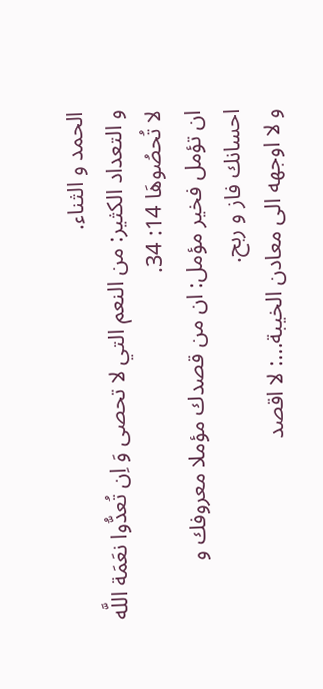الحمد و الثناء.
و التعداد الكثير: من النعم التي لا تحصى وَ اِن تُعدُّوا نعَمَة اللَّه لا تُحصُوهَا 14: 34.
ان تؤمل فخير مؤمل: ان من قصدك مؤملا معروفك و احسانك فاز و ربح.
و لا اوجهه الى معادن الخيبة...: لا اقصد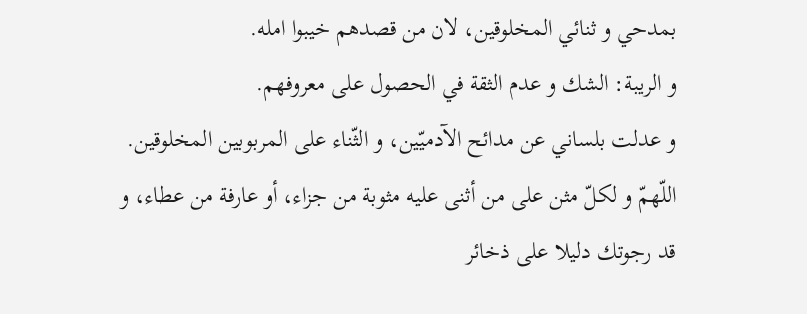بمدحي و ثنائي المخلوقين، لان من قصدهم خيبوا امله.
و الريبة: الشك و عدم الثقة في الحصول على معروفهم.
و عدلت بلساني عن مدائح الآدميّين، و الثّناء على المربوبين المخلوقين.
اللّهمّ و لكلّ مثن على من أثنى عليه مثوبة من جزاء، أو عارفة من عطاء، و قد رجوتك دليلا على ذخائر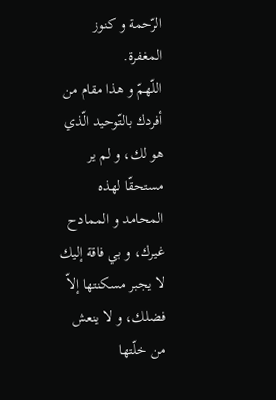الرّحمة و كنوز المغفرة.
اللّهمّ و هذا مقام من أفردك بالتّوحيد الّذي هو لك، و لم ير مستحقّا لهذه المحامد و الممادح غيرك، و بي فاقة إليك لا يجبر مسكنتها إلاّ فضلك، و لا ينعش من خلّتها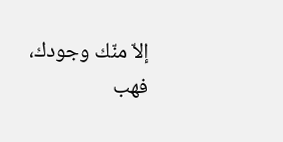إلاّ منّك وجودك، فهب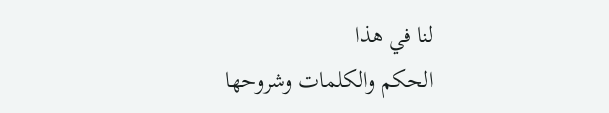لنا في هذا
الحكم والكلمات وشروحها